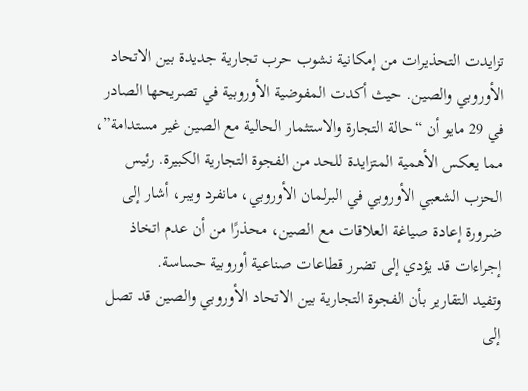تزايدت التحذيرات من إمكانية نشوب حرب تجارية جديدة بين الاتحاد الأوروبي والصين. حيث أكدت المفوضية الأوروبية في تصريحها الصادر في 29 مايو أن “حالة التجارة والاستثمار الحالية مع الصين غير مستدامة”، مما يعكس الأهمية المتزايدة للحد من الفجوة التجارية الكبيرة. رئيس الحزب الشعبي الأوروبي في البرلمان الأوروبي، مانفرد ويبر، أشار إلى ضرورة إعادة صياغة العلاقات مع الصين، محذرًا من أن عدم اتخاذ إجراءات قد يؤدي إلى تضرر قطاعات صناعية أوروبية حساسة.
وتفيد التقارير بأن الفجوة التجارية بين الاتحاد الأوروبي والصين قد تصل إلى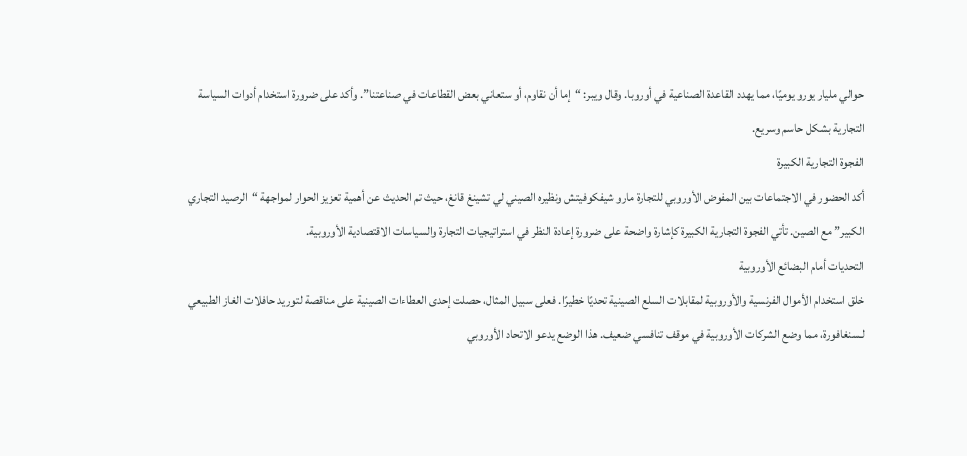حوالي مليار يورو يوميًا، مما يهدد القاعدة الصناعية في أوروبا. وقال ويبر: “إما أن نقاوم، أو ستعاني بعض القطاعات في صناعتنا”. وأكد على ضرورة استخدام أدوات السياسة التجارية بشكل حاسم وسريع.
الفجوة التجارية الكبيرة
أكد الحضور في الاجتماعات بين المفوض الأوروبي للتجارة مارو شيفكوفيتش ونظيره الصيني لي تشينغ قانغ، حيث تم الحديث عن أهمية تعزيز الحوار لمواجهة “الرصيد التجاري الكبير” مع الصين. تأتي الفجوة التجارية الكبيرة كإشارة واضحة على ضرورة إعادة النظر في استراتيجيات التجارة والسياسات الاقتصادية الأوروبية.
التحديات أمام البضائع الأوروبية
خلق استخدام الأموال الفرنسية والأوروبية لمقابلات السلع الصينية تحديًا خطيرًا. فعلى سبيل المثال، حصلت إحدى العطاءات الصينية على مناقصة لتوريد حافلات الغاز الطبيعي لـسنغافورة، مما وضع الشركات الأوروبية في موقف تنافسي ضعيف. هذا الوضع يدعو الاتحاد الأوروبي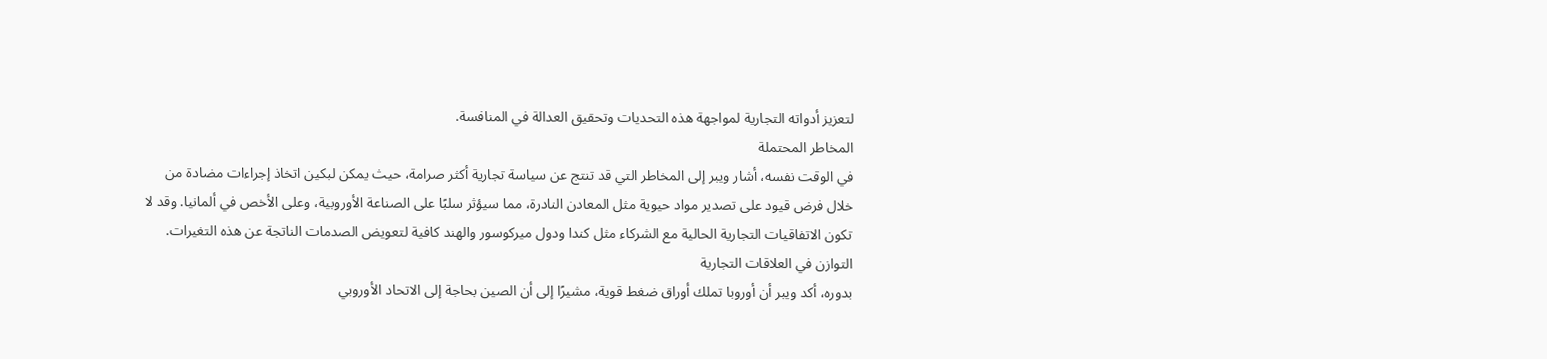لتعزيز أدواته التجارية لمواجهة هذه التحديات وتحقيق العدالة في المنافسة.
المخاطر المحتملة
في الوقت نفسه، أشار ويبر إلى المخاطر التي قد تنتج عن سياسة تجارية أكثر صرامة، حيث يمكن لبكين اتخاذ إجراءات مضادة من خلال فرض قيود على تصدير مواد حيوية مثل المعادن النادرة، مما سيؤثر سلبًا على الصناعة الأوروبية، وعلى الأخص في ألمانيا. وقد لا تكون الاتفاقيات التجارية الحالية مع الشركاء مثل كندا ودول ميركوسور والهند كافية لتعويض الصدمات الناتجة عن هذه التغيرات.
التوازن في العلاقات التجارية
بدوره، أكد ويبر أن أوروبا تملك أوراق ضغط قوية، مشيرًا إلى أن الصين بحاجة إلى الاتحاد الأوروبي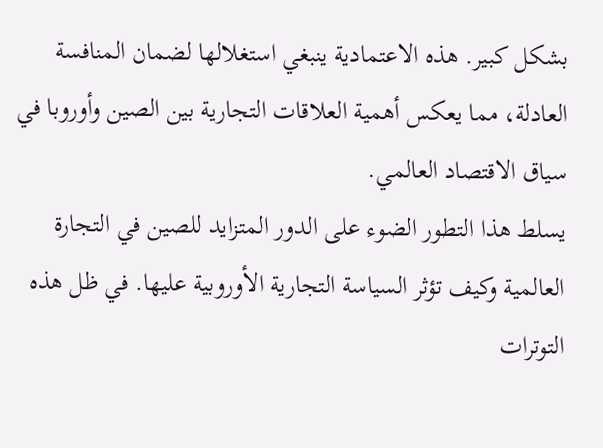بشكل كبير. هذه الاعتمادية ينبغي استغلالها لضمان المنافسة العادلة، مما يعكس أهمية العلاقات التجارية بين الصين وأوروبا في سياق الاقتصاد العالمي.
يسلط هذا التطور الضوء على الدور المتزايد للصين في التجارة العالمية وكيف تؤثر السياسة التجارية الأوروبية عليها. في ظل هذه التوترات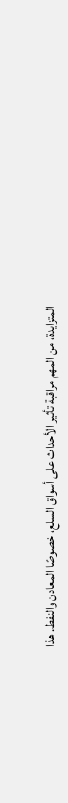المتزايدة، من المهم مراقبة تأثير الأحداث على أسواق السلع، خصوصًا المعادن والنفط. هذا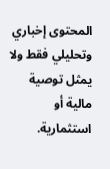المحتوى إخباري وتحليلي فقط ولا يمثل توصية مالية أو استثمارية.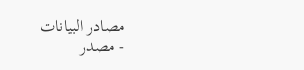مصادر البيانات
- مصدر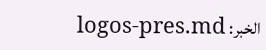الخبر: logos-pres.md